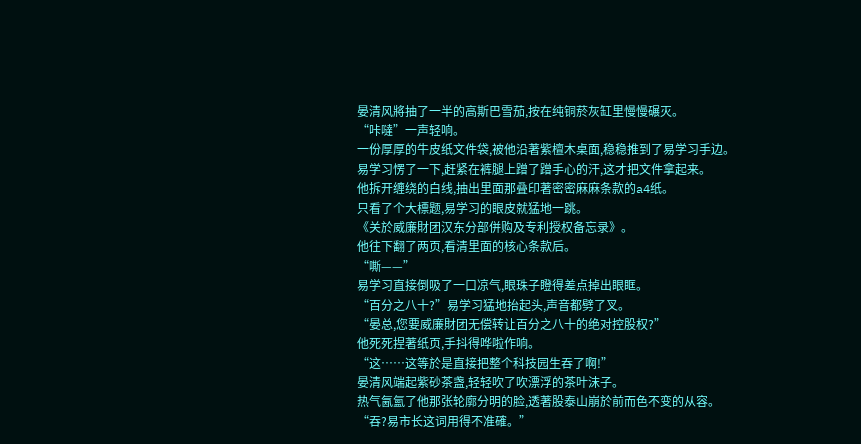晏清风將抽了一半的高斯巴雪茄,按在纯铜菸灰缸里慢慢碾灭。
“咔噠”一声轻响。
一份厚厚的牛皮纸文件袋,被他沿著紫檀木桌面,稳稳推到了易学习手边。
易学习愣了一下,赶紧在裤腿上蹭了蹭手心的汗,这才把文件拿起来。
他拆开缠绕的白线,抽出里面那叠印著密密麻麻条款的a4纸。
只看了个大標题,易学习的眼皮就猛地一跳。
《关於威廉財团汉东分部併购及专利授权备忘录》。
他往下翻了两页,看清里面的核心条款后。
“嘶——”
易学习直接倒吸了一口凉气,眼珠子瞪得差点掉出眼眶。
“百分之八十?”易学习猛地抬起头,声音都劈了叉。
“晏总,您要威廉財团无偿转让百分之八十的绝对控股权?”
他死死捏著纸页,手抖得哗啦作响。
“这……这等於是直接把整个科技园生吞了啊!”
晏清风端起紫砂茶盏,轻轻吹了吹漂浮的茶叶沫子。
热气氤氳了他那张轮廓分明的脸,透著股泰山崩於前而色不变的从容。
“吞?易市长这词用得不准確。”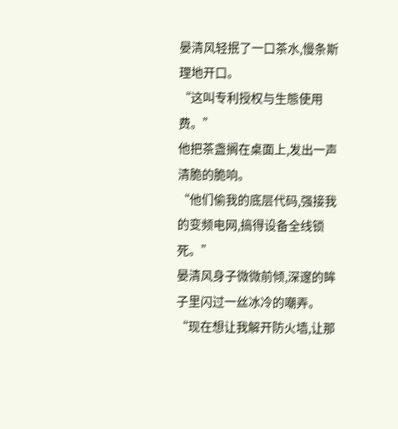晏清风轻抿了一口茶水,慢条斯理地开口。
“这叫专利授权与生態使用费。”
他把茶盏搁在桌面上,发出一声清脆的脆响。
“他们偷我的底层代码,强接我的变频电网,搞得设备全线锁死。”
晏清风身子微微前倾,深邃的眸子里闪过一丝冰冷的嘲弄。
“现在想让我解开防火墙,让那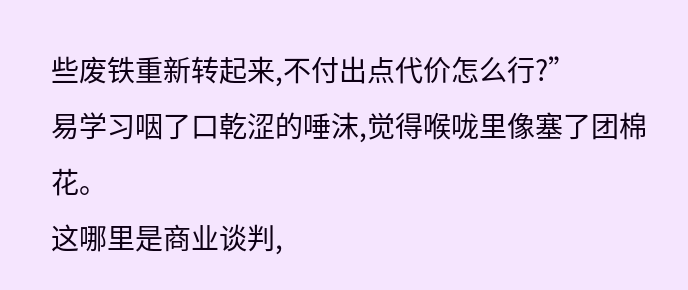些废铁重新转起来,不付出点代价怎么行?”
易学习咽了口乾涩的唾沫,觉得喉咙里像塞了团棉花。
这哪里是商业谈判,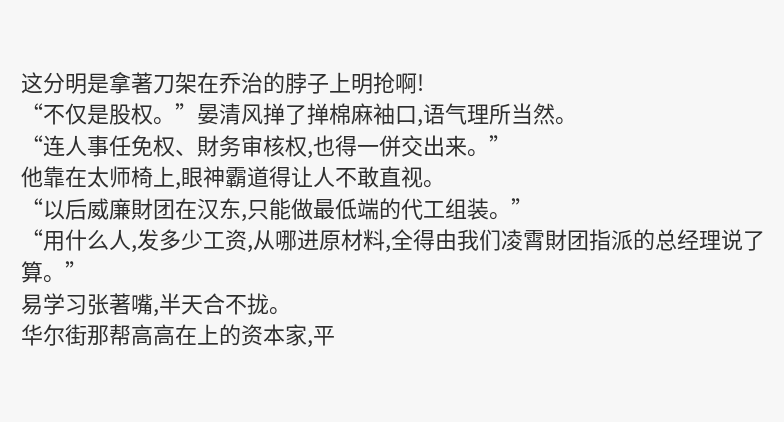这分明是拿著刀架在乔治的脖子上明抢啊!
“不仅是股权。”晏清风掸了掸棉麻袖口,语气理所当然。
“连人事任免权、財务审核权,也得一併交出来。”
他靠在太师椅上,眼神霸道得让人不敢直视。
“以后威廉財团在汉东,只能做最低端的代工组装。”
“用什么人,发多少工资,从哪进原材料,全得由我们凌霄財团指派的总经理说了算。”
易学习张著嘴,半天合不拢。
华尔街那帮高高在上的资本家,平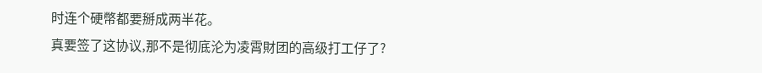时连个硬幣都要掰成两半花。
真要签了这协议,那不是彻底沦为凌霄財团的高级打工仔了?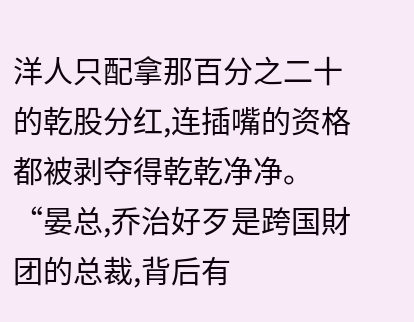洋人只配拿那百分之二十的乾股分红,连插嘴的资格都被剥夺得乾乾净净。
“晏总,乔治好歹是跨国財团的总裁,背后有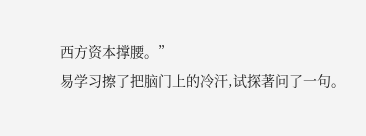西方资本撑腰。”
易学习擦了把脑门上的冷汗,试探著问了一句。